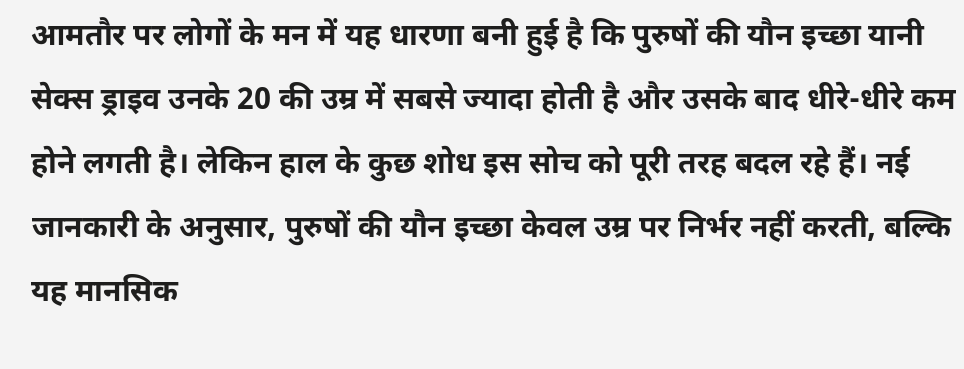आमतौर पर लोगों के मन में यह धारणा बनी हुई है कि पुरुषों की यौन इच्छा यानी सेक्स ड्राइव उनके 20 की उम्र में सबसे ज्यादा होती है और उसके बाद धीरे-धीरे कम होने लगती है। लेकिन हाल के कुछ शोध इस सोच को पूरी तरह बदल रहे हैं। नई जानकारी के अनुसार, पुरुषों की यौन इच्छा केवल उम्र पर निर्भर नहीं करती, बल्कि यह मानसिक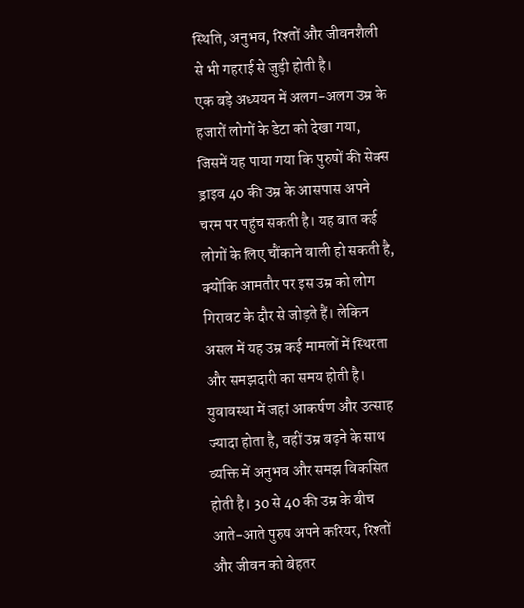स्थिति, अनुभव, रिश्तों और जीवनशैली से भी गहराई से जुड़ी होती है।
एक बड़े अध्ययन में अलग-अलग उम्र के हजारों लोगों के डेटा को देखा गया, जिसमें यह पाया गया कि पुरुषों की सेक्स ड्राइव 40 की उम्र के आसपास अपने चरम पर पहुंच सकती है। यह बात कई लोगों के लिए चौंकाने वाली हो सकती है, क्योंकि आमतौर पर इस उम्र को लोग गिरावट के दौर से जोड़ते हैं। लेकिन असल में यह उम्र कई मामलों में स्थिरता और समझदारी का समय होती है।
युवावस्था में जहां आकर्षण और उत्साह ज्यादा होता है, वहीं उम्र बढ़ने के साथ व्यक्ति में अनुभव और समझ विकसित होती है। 30 से 40 की उम्र के बीच आते-आते पुरुष अपने करियर, रिश्तों और जीवन को बेहतर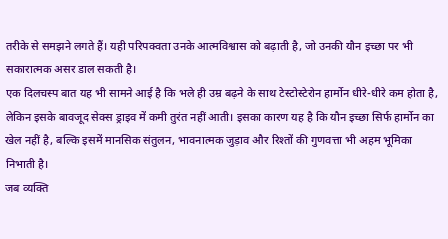तरीके से समझने लगते हैं। यही परिपक्वता उनके आत्मविश्वास को बढ़ाती है, जो उनकी यौन इच्छा पर भी सकारात्मक असर डाल सकती है।
एक दिलचस्प बात यह भी सामने आई है कि भले ही उम्र बढ़ने के साथ टेस्टोस्टेरोन हार्मोन धीरे-धीरे कम होता है, लेकिन इसके बावजूद सेक्स ड्राइव में कमी तुरंत नहीं आती। इसका कारण यह है कि यौन इच्छा सिर्फ हार्मोन का खेल नहीं है, बल्कि इसमें मानसिक संतुलन, भावनात्मक जुड़ाव और रिश्तों की गुणवत्ता भी अहम भूमिका निभाती है।
जब व्यक्ति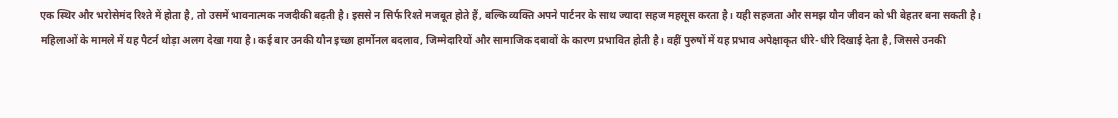एक स्थिर और भरोसेमंद रिश्ते में होता है, तो उसमें भावनात्मक नजदीकी बढ़ती है। इससे न सिर्फ रिश्ते मजबूत होते हैं, बल्कि व्यक्ति अपने पार्टनर के साथ ज्यादा सहज महसूस करता है। यही सहजता और समझ यौन जीवन को भी बेहतर बना सकती है।
महिलाओं के मामले में यह पैटर्न थोड़ा अलग देखा गया है। कई बार उनकी यौन इच्छा हार्मोनल बदलाव, जिम्मेदारियों और सामाजिक दबावों के कारण प्रभावित होती है। वहीं पुरुषों में यह प्रभाव अपेक्षाकृत धीरे-धीरे दिखाई देता है, जिससे उनकी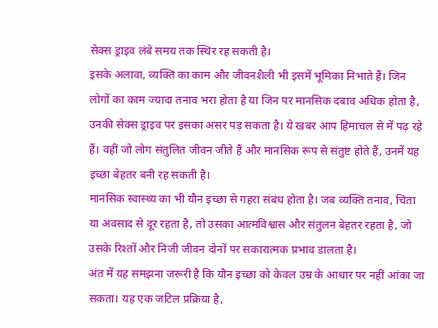सेक्स ड्राइव लंबे समय तक स्थिर रह सकती है।
इसके अलावा, व्यक्ति का काम और जीवनशैली भी इसमें भूमिका निभाते हैं। जिन लोगों का काम ज्यादा तनाव भरा होता है या जिन पर मानसिक दबाव अधिक होता है, उनकी सेक्स ड्राइव पर इसका असर पड़ सकता है। ये खबर आप हिमाचल से में पढ़ रहे हैं। वहीं जो लोग संतुलित जीवन जीते हैं और मानसिक रूप से संतुष्ट होते हैं, उनमें यह इच्छा बेहतर बनी रह सकती है।
मानसिक स्वास्थ्य का भी यौन इच्छा से गहरा संबंध होता है। जब व्यक्ति तनाव, चिंता या अवसाद से दूर रहता है, तो उसका आत्मविश्वास और संतुलन बेहतर रहता है, जो उसके रिश्तों और निजी जीवन दोनों पर सकारात्मक प्रभाव डालता है।
अंत में यह समझना जरूरी है कि यौन इच्छा को केवल उम्र के आधार पर नहीं आंका जा सकता। यह एक जटिल प्रक्रिया है,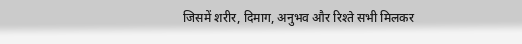जिसमें शरीर, दिमाग, अनुभव और रिश्ते सभी मिलकर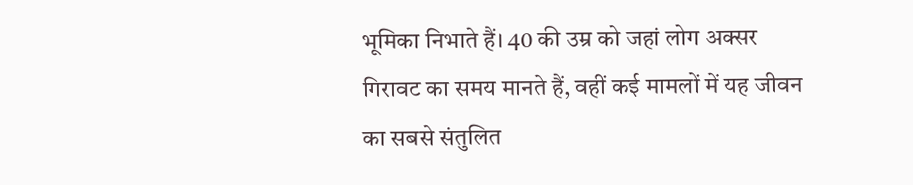भूमिका निभाते हैं। 40 की उम्र को जहां लोग अक्सर गिरावट का समय मानते हैं, वहीं कई मामलों में यह जीवन का सबसे संतुलित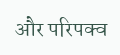और परिपक्व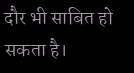दौर भी साबित हो सकता है।